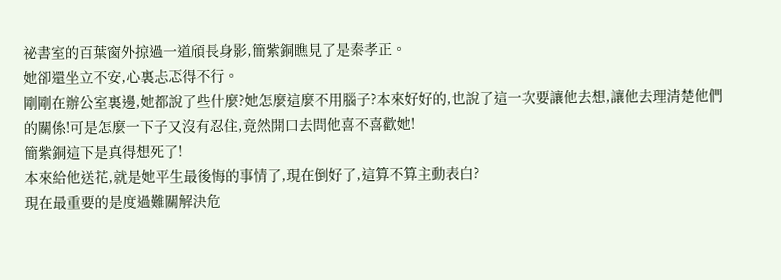祕書室的百葉窗外掠過一道頎長身影,簡紫銅瞧見了是秦孝正。
她卻還坐立不安,心裏忐忑得不行。
剛剛在辦公室裏邊,她都說了些什麼?她怎麼這麼不用腦子?本來好好的,也說了這一次要讓他去想,讓他去理清楚他們的關係!可是怎麼一下子又沒有忍住,竟然開口去問他喜不喜歡她!
簡紫銅這下是真得想死了!
本來給他送花,就是她平生最後悔的事情了,現在倒好了,這算不算主動表白?
現在最重要的是度過難關解決危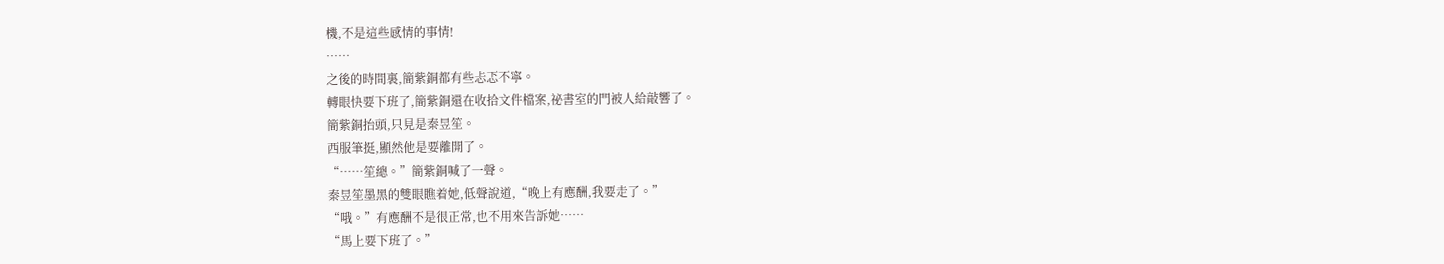機,不是這些感情的事情!
……
之後的時間裏,簡紫銅都有些忐忑不寧。
轉眼快要下班了,簡紫銅還在收拾文件檔案,祕書室的門被人給敲響了。
簡紫銅抬頭,只見是秦昱笙。
西服筆挺,顯然他是要離開了。
“……笙總。”簡紫銅喊了一聲。
秦昱笙墨黑的雙眼瞧着她,低聲說道,“晚上有應酬,我要走了。”
“哦。”有應酬不是很正常,也不用來告訴她……
“馬上要下班了。”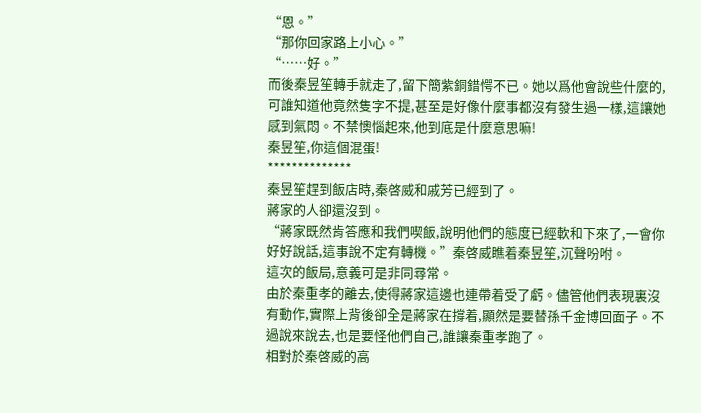“恩。”
“那你回家路上小心。”
“……好。”
而後秦昱笙轉手就走了,留下簡紫銅錯愕不已。她以爲他會說些什麼的,可誰知道他竟然隻字不提,甚至是好像什麼事都沒有發生過一樣,這讓她感到氣悶。不禁懊惱起來,他到底是什麼意思嘛!
秦昱笙,你這個混蛋!
**************
秦昱笙趕到飯店時,秦啓威和戚芳已經到了。
蔣家的人卻還沒到。
“蔣家既然肯答應和我們喫飯,說明他們的態度已經軟和下來了,一會你好好說話,這事說不定有轉機。”秦啓威瞧着秦昱笙,沉聲吩咐。
這次的飯局,意義可是非同尋常。
由於秦重孝的離去,使得蔣家這邊也連帶着受了虧。儘管他們表現裏沒有動作,實際上背後卻全是蔣家在撐着,顯然是要替孫千金博回面子。不過說來說去,也是要怪他們自己,誰讓秦重孝跑了。
相對於秦啓威的高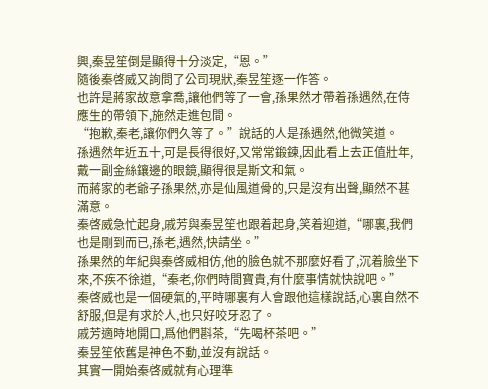興,秦昱笙倒是顯得十分淡定,“恩。”
隨後秦啓威又詢問了公司現狀,秦昱笙逐一作答。
也許是蔣家故意拿喬,讓他們等了一會,孫果然才帶着孫遇然,在侍應生的帶領下,施然走進包間。
“抱歉,秦老,讓你們久等了。”說話的人是孫遇然,他微笑道。
孫遇然年近五十,可是長得很好,又常常鍛鍊,因此看上去正值壯年,戴一副金絲鑲邊的眼鏡,顯得很是斯文和氣。
而蔣家的老爺子孫果然,亦是仙風道骨的,只是沒有出聲,顯然不甚滿意。
秦啓威急忙起身,戚芳與秦昱笙也跟着起身,笑着迎道,“哪裏,我們也是剛到而已,孫老,遇然,快請坐。”
孫果然的年紀與秦啓威相仿,他的臉色就不那麼好看了,沉着臉坐下來,不疾不徐道,“秦老,你們時間寶貴,有什麼事情就快說吧。”
秦啓威也是一個硬氣的,平時哪裏有人會跟他這樣說話,心裏自然不舒服,但是有求於人,也只好咬牙忍了。
戚芳適時地開口,爲他們斟茶,“先喝杯茶吧。”
秦昱笙依舊是神色不動,並沒有說話。
其實一開始秦啓威就有心理準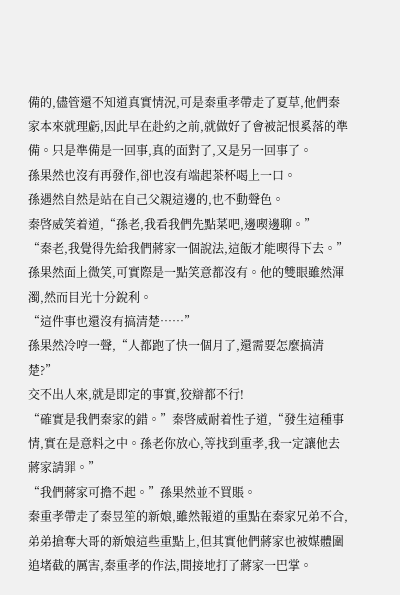備的,儘管還不知道真實情況,可是秦重孝帶走了夏草,他們秦家本來就理虧,因此早在赴約之前,就做好了會被記恨奚落的準備。只是準備是一回事,真的面對了,又是另一回事了。
孫果然也沒有再發作,卻也沒有端起茶杯喝上一口。
孫遇然自然是站在自己父親這邊的,也不動聲色。
秦啓威笑着道,“孫老,我看我們先點菜吧,邊喫邊聊。”
“秦老,我覺得先給我們蔣家一個說法,這飯才能喫得下去。”孫果然面上微笑,可實際是一點笑意都沒有。他的雙眼雖然渾濁,然而目光十分銳利。
“這件事也還沒有搞清楚……”
孫果然冷哼一聲,“人都跑了快一個月了,還需要怎麼搞清楚?”
交不出人來,就是即定的事實,狡辯都不行!
“確實是我們秦家的錯。”秦啓威耐着性子道,“發生這種事情,實在是意料之中。孫老你放心,等找到重孝,我一定讓他去蔣家請罪。”
“我們蔣家可擔不起。”孫果然並不買賬。
秦重孝帶走了秦昱笙的新娘,雖然報道的重點在秦家兄弟不合,弟弟搶奪大哥的新娘這些重點上,但其實他們蔣家也被媒體圍追堵截的厲害,秦重孝的作法,間接地打了蔣家一巴掌。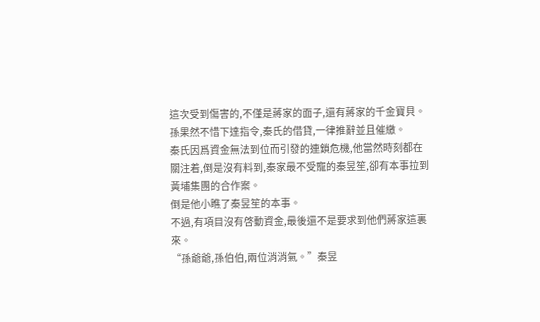這次受到傷害的,不僅是蔣家的面子,還有蔣家的千金寶貝。
孫果然不惜下達指令,秦氏的借貸,一律推辭並且催繳。
秦氏因爲資金無法到位而引發的連鎖危機,他當然時刻都在關注着,倒是沒有料到,秦家最不受寵的秦昱笙,卻有本事拉到黃埔集團的合作案。
倒是他小瞧了秦昱笙的本事。
不過,有項目沒有啓動資金,最後還不是要求到他們蔣家這裏來。
“孫爺爺,孫伯伯,兩位消消氣。”秦昱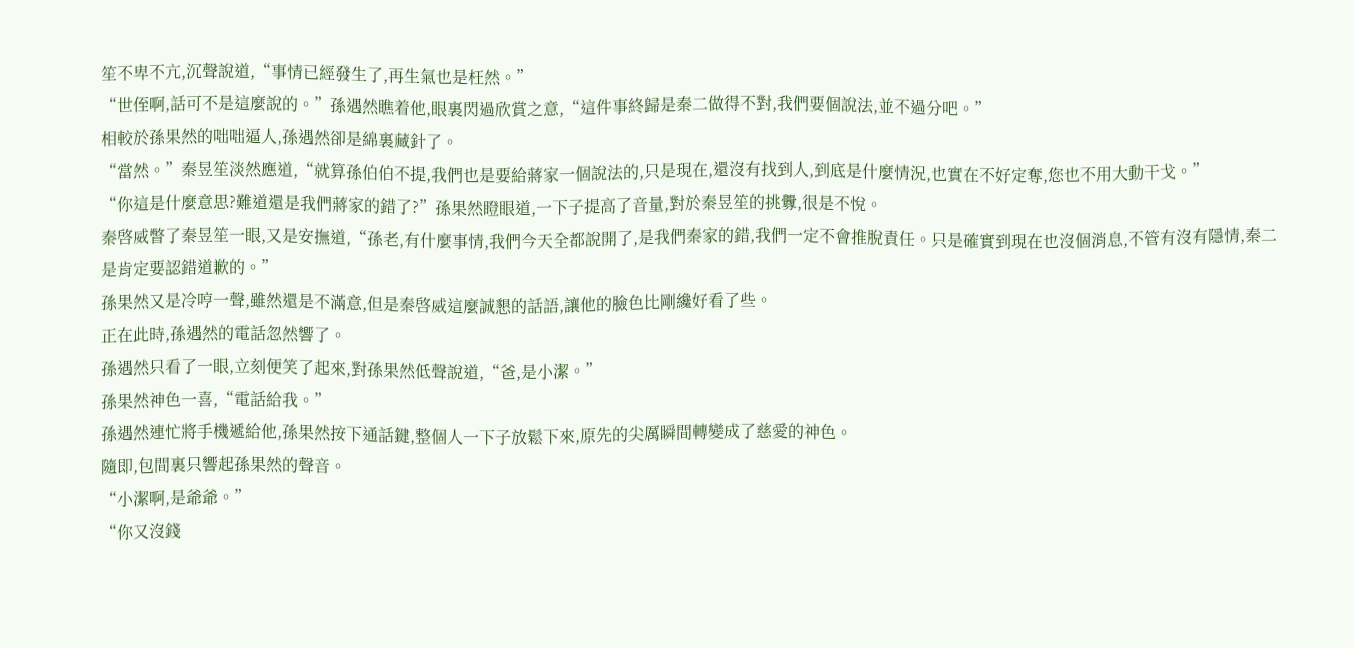笙不卑不亢,沉聲說道,“事情已經發生了,再生氣也是枉然。”
“世侄啊,話可不是這麼說的。”孫遇然瞧着他,眼裏閃過欣賞之意,“這件事終歸是秦二做得不對,我們要個說法,並不過分吧。”
相較於孫果然的咄咄逼人,孫遇然卻是綿裏藏針了。
“當然。”秦昱笙淡然應道,“就算孫伯伯不提,我們也是要給蔣家一個說法的,只是現在,還沒有找到人,到底是什麼情況,也實在不好定奪,您也不用大動干戈。”
“你這是什麼意思?難道還是我們蔣家的錯了?”孫果然瞪眼道,一下子提高了音量,對於秦昱笙的挑釁,很是不悅。
秦啓威瞥了秦昱笙一眼,又是安撫道,“孫老,有什麼事情,我們今天全都說開了,是我們秦家的錯,我們一定不會推脫責任。只是確實到現在也沒個消息,不管有沒有隱情,秦二是肯定要認錯道歉的。”
孫果然又是冷哼一聲,雖然還是不滿意,但是秦啓威這麼誠懇的話語,讓他的臉色比剛纔好看了些。
正在此時,孫遇然的電話忽然響了。
孫遇然只看了一眼,立刻便笑了起來,對孫果然低聲說道,“爸,是小潔。”
孫果然神色一喜,“電話給我。”
孫遇然連忙將手機遞給他,孫果然按下通話鍵,整個人一下子放鬆下來,原先的尖厲瞬間轉變成了慈愛的神色。
隨即,包間裏只響起孫果然的聲音。
“小潔啊,是爺爺。”
“你又沒錢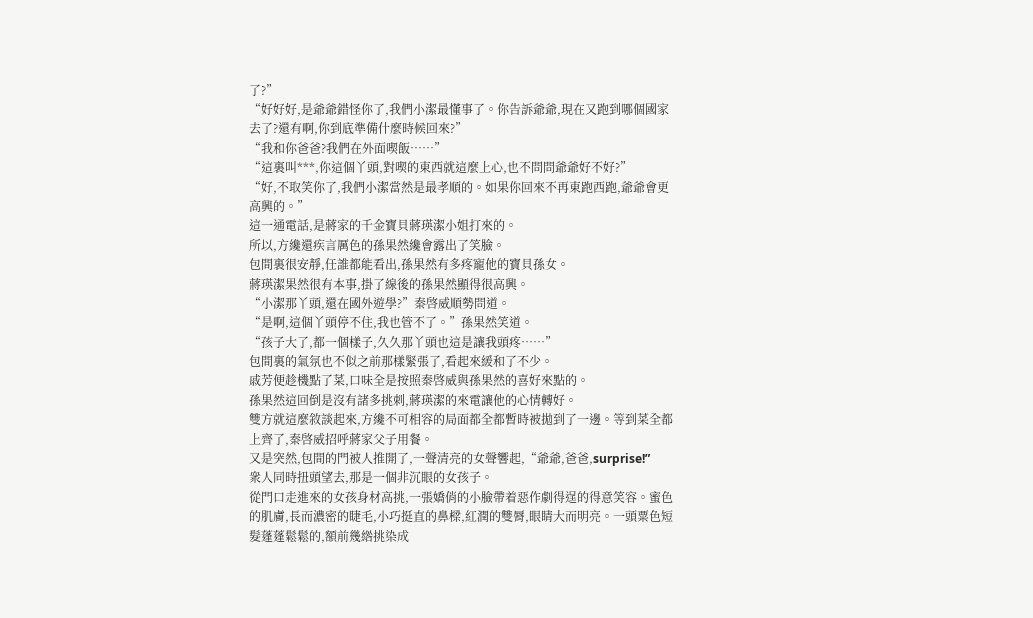了?”
“好好好,是爺爺錯怪你了,我們小潔最懂事了。你告訴爺爺,現在又跑到哪個國家去了?還有啊,你到底準備什麼時候回來?”
“我和你爸爸?我們在外面喫飯……”
“這裏叫***,你這個丫頭,對喫的東西就這麼上心,也不問問爺爺好不好?”
“好,不取笑你了,我們小潔當然是最孝順的。如果你回來不再東跑西跑,爺爺會更高興的。”
這一通電話,是蔣家的千金寶貝蔣瑛潔小姐打來的。
所以,方纔還疾言厲色的孫果然纔會露出了笑臉。
包間裏很安靜,任誰都能看出,孫果然有多疼寵他的寶貝孫女。
蔣瑛潔果然很有本事,掛了線後的孫果然顯得很高興。
“小潔那丫頭,還在國外遊學?”秦啓威順勢問道。
“是啊,這個丫頭停不住,我也管不了。”孫果然笑道。
“孩子大了,都一個樣子,久久那丫頭也這是讓我頭疼……”
包間裏的氣氛也不似之前那樣緊張了,看起來緩和了不少。
戚芳便趁機點了菜,口味全是按照秦啓威與孫果然的喜好來點的。
孫果然這回倒是沒有諸多挑刺,蔣瑛潔的來電讓他的心情轉好。
雙方就這麼敘談起來,方纔不可相容的局面都全都暫時被拋到了一邊。等到菜全都上齊了,秦啓威招呼蔣家父子用餐。
又是突然,包間的門被人推開了,一聲清亮的女聲響起,“爺爺,爸爸,surprise!”
衆人同時扭頭望去,那是一個非沉眼的女孩子。
從門口走進來的女孩身材高挑,一張嬌俏的小臉帶着惡作劇得逞的得意笑容。蜜色的肌膚,長而濃密的睫毛,小巧挺直的鼻樑,紅潤的雙脣,眼睛大而明亮。一頭粟色短髮蓬蓬鬆鬆的,額前幾綹挑染成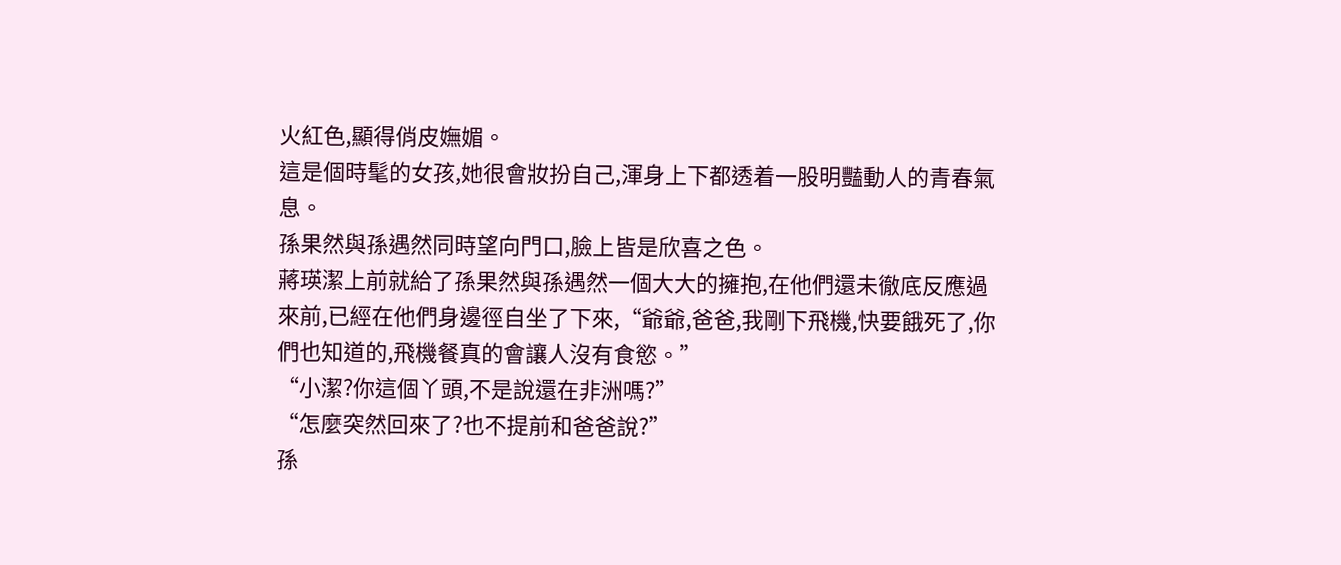火紅色,顯得俏皮嫵媚。
這是個時髦的女孩,她很會妝扮自己,渾身上下都透着一股明豔動人的青春氣息。
孫果然與孫遇然同時望向門口,臉上皆是欣喜之色。
蔣瑛潔上前就給了孫果然與孫遇然一個大大的擁抱,在他們還未徹底反應過來前,已經在他們身邊徑自坐了下來,“爺爺,爸爸,我剛下飛機,快要餓死了,你們也知道的,飛機餐真的會讓人沒有食慾。”
“小潔?你這個丫頭,不是說還在非洲嗎?”
“怎麼突然回來了?也不提前和爸爸說?”
孫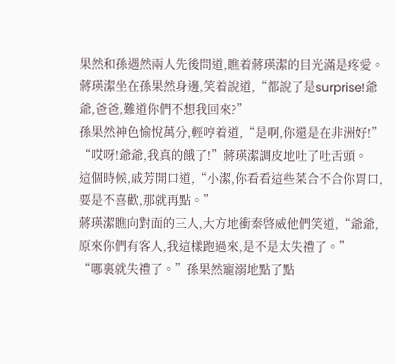果然和孫遇然兩人先後問道,瞧着蔣瑛潔的目光滿是疼愛。
蔣瑛潔坐在孫果然身邊,笑着說道,“都說了是surprise!爺爺,爸爸,難道你們不想我回來?”
孫果然神色愉悅萬分,輕哼着道,“是啊,你還是在非洲好!”
“哎呀!爺爺,我真的餓了!”蔣瑛潔調皮地吐了吐舌頭。
這個時候,戚芳開口道,“小潔,你看看這些菜合不合你胃口,要是不喜歡,那就再點。”
蔣瑛潔瞧向對面的三人,大方地衝秦啓威他們笑道,“爺爺,原來你們有客人,我這樣跑過來,是不是太失禮了。”
“哪裏就失禮了。”孫果然寵溺地點了點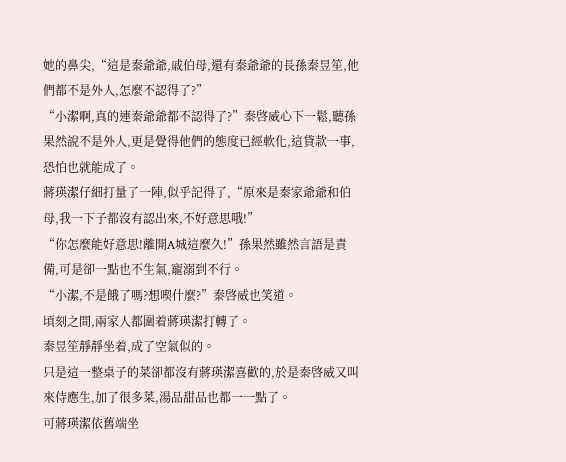她的鼻尖,“這是秦爺爺,戚伯母,還有秦爺爺的長孫秦昱笙,他們都不是外人,怎麼不認得了?”
“小潔啊,真的連秦爺爺都不認得了?”秦啓威心下一鬆,聽孫果然說不是外人,更是覺得他們的態度已經軟化,這貸款一事,恐怕也就能成了。
蔣瑛潔仔細打量了一陣,似乎記得了,“原來是秦家爺爺和伯母,我一下子都沒有認出來,不好意思哦!”
“你怎麼能好意思!離開A城這麼久!”孫果然雖然言語是責備,可是卻一點也不生氣,寵溺到不行。
“小潔,不是餓了嗎?想喫什麼?”秦啓威也笑道。
頃刻之間,兩家人都圍着蔣瑛潔打轉了。
秦昱笙靜靜坐着,成了空氣似的。
只是這一整桌子的菜卻都沒有蔣瑛潔喜歡的,於是秦啓威又叫來侍應生,加了很多菜,湯品甜品也都一一點了。
可蔣瑛潔依舊端坐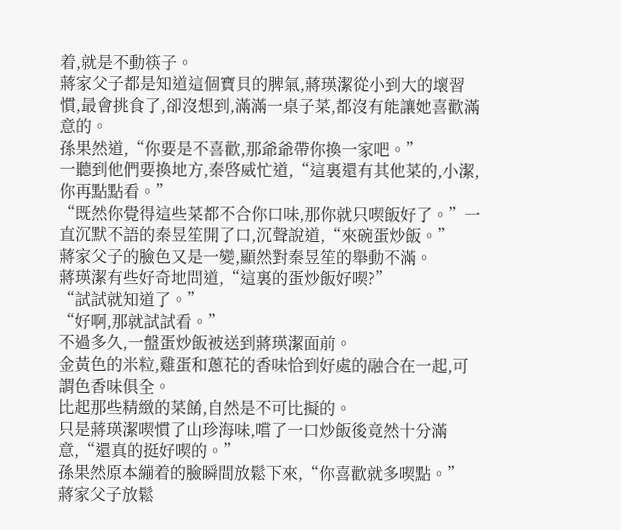着,就是不動筷子。
蔣家父子都是知道這個寶貝的脾氣,蔣瑛潔從小到大的壞習慣,最會挑食了,卻沒想到,滿滿一桌子菜,都沒有能讓她喜歡滿意的。
孫果然道,“你要是不喜歡,那爺爺帶你換一家吧。”
一聽到他們要換地方,秦啓威忙道,“這裏還有其他菜的,小潔,你再點點看。”
“既然你覺得這些菜都不合你口味,那你就只喫飯好了。”一直沉默不語的秦昱笙開了口,沉聲說道,“來碗蛋炒飯。”
蔣家父子的臉色又是一變,顯然對秦昱笙的舉動不滿。
蔣瑛潔有些好奇地問道,“這裏的蛋炒飯好喫?”
“試試就知道了。”
“好啊,那就試試看。”
不過多久,一盤蛋炒飯被送到蔣瑛潔面前。
金黃色的米粒,雞蛋和蔥花的香味恰到好處的融合在一起,可謂色香味俱全。
比起那些精緻的菜餚,自然是不可比擬的。
只是蔣瑛潔喫慣了山珍海味,嚐了一口炒飯後竟然十分滿意,“還真的挺好喫的。”
孫果然原本繃着的臉瞬間放鬆下來,“你喜歡就多喫點。”
蔣家父子放鬆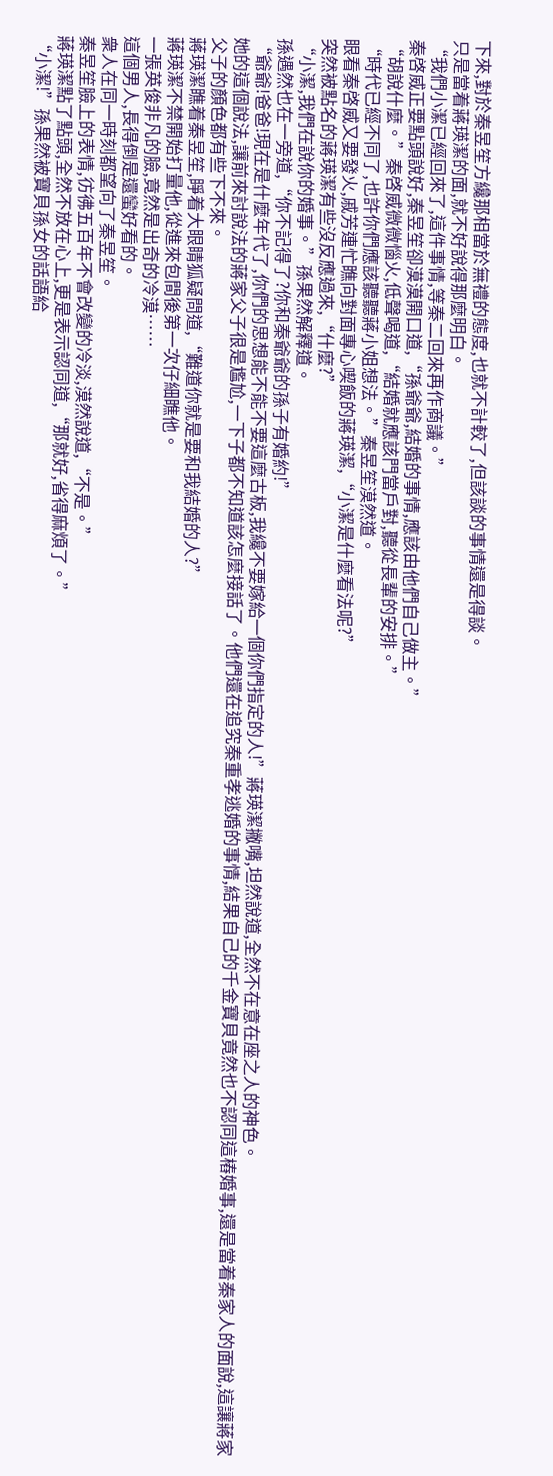下來,對於秦昱笙方纔那相當於無禮的態度,也就不計較了,但該談的事情還是得談。
只是當着蔣瑛潔的面,就不好說得那麼明白。
“我們小潔已經回來了,這件事情,等秦二回來再作商議。”
秦啓威正要點頭說好,秦昱笙卻漠漠開口道,“孫爺爺,結婚的事情,應該由他們自己做主。”
“胡說什麼。”秦啓威微微惱火,低聲喝道,“結婚就應該門當戶對,聽從長輩的安排。”
“時代已經不同了,也許你們應該聽聽蔣小姐想法。”秦昱笙漠然道。
眼看秦啓威又要發火,戚芳連忙瞧向對面專心喫飯的蔣瑛潔,“小潔是什麼看法呢?”
突然被點名的蔣瑛潔有些沒反應過來,“什麼?”
“小潔,我們在說你的婚事。”孫果然解釋道。
孫遇然也在一旁道,“你不記得了?你和秦爺爺的孫子有婚約!”
“爺爺!爸爸!現在是什麼年代了,你們的思想能不能不要這麼古板,我纔不要嫁給一個你們指定的人!”蔣瑛潔撇嘴,坦然說道,全然不在意在座之人的神色。
她的這個說法,讓前來討說法的蔣家父子很是尷尬,一下子都不知道該怎麼接話了。他們還在追究秦重孝逃婚的事情,結果自己的千金寶貝竟然也不認同這樁婚事,還是當着秦家人的面說,這讓蔣家父子的顏色都有些下不來。
蔣瑛潔瞧着秦昱笙,睜着大眼睛狐疑問道,“難道你就是要和我結婚的人?”
蔣瑛潔不禁開始打量他,從進來包間後第一次仔細瞧他。
一張英俊非凡的臉,竟然是出奇的冷漠……
這個男人,長得倒是還蠻好看的。
衆人在同一時刻都望向了秦昱笙。
秦昱笙臉上的表情,彷彿五百年不會改變的冷淡,漠然說道,“不是。”
蔣瑛潔點了點頭,全然不放在心上,更是表示認同道,“那就好,省得麻煩了。”
“小潔!”孫果然被寶貝孫女的話語給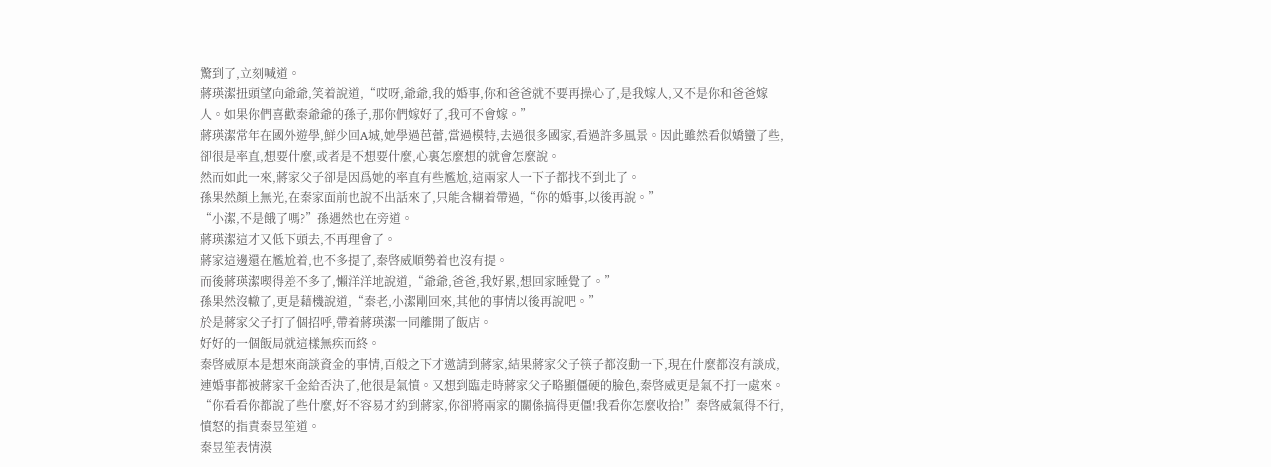驚到了,立刻喊道。
蔣瑛潔扭頭望向爺爺,笑着說道,“哎呀,爺爺,我的婚事,你和爸爸就不要再操心了,是我嫁人,又不是你和爸爸嫁人。如果你們喜歡秦爺爺的孫子,那你們嫁好了,我可不會嫁。”
蔣瑛潔常年在國外遊學,鮮少回A城,她學過芭蕾,當過模特,去過很多國家,看過許多風景。因此雖然看似嬌蠻了些,卻很是率直,想要什麼,或者是不想要什麼,心裏怎麼想的就會怎麼說。
然而如此一來,蔣家父子卻是因爲她的率直有些尷尬,這兩家人一下子都找不到北了。
孫果然顏上無光,在秦家面前也說不出話來了,只能含糊着帶過,“你的婚事,以後再說。”
“小潔,不是餓了嗎?”孫遇然也在旁道。
蔣瑛潔這才又低下頭去,不再理會了。
蔣家這邊還在尷尬着,也不多提了,秦啓威順勢着也沒有提。
而後蔣瑛潔喫得差不多了,懶洋洋地說道,“爺爺,爸爸,我好累,想回家睡覺了。”
孫果然沒轍了,更是藉機說道,“秦老,小潔剛回來,其他的事情以後再說吧。”
於是蔣家父子打了個招呼,帶着蔣瑛潔一同離開了飯店。
好好的一個飯局就這樣無疾而終。
秦啓威原本是想來商談資金的事情,百般之下才邀請到蔣家,結果蔣家父子筷子都沒動一下,現在什麼都沒有談成,連婚事都被蔣家千金給否決了,他很是氣憤。又想到臨走時蔣家父子略顯僵硬的臉色,秦啓威更是氣不打一處來。
“你看看你都說了些什麼,好不容易才約到蔣家,你卻將兩家的關係搞得更僵!我看你怎麼收拾!”秦啓威氣得不行,憤怒的指責秦昱笙道。
秦昱笙表情漠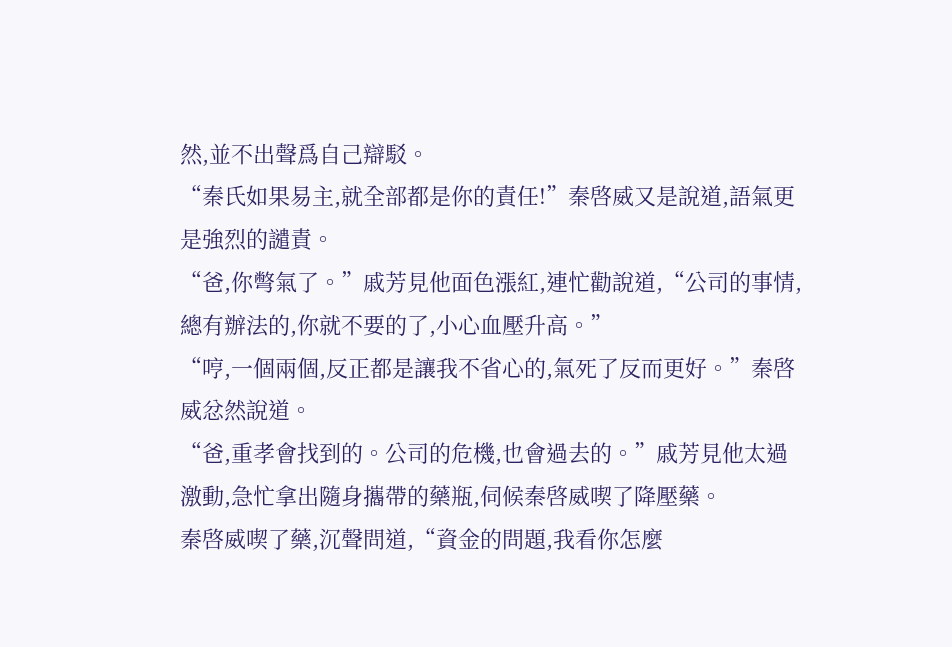然,並不出聲爲自己辯駁。
“秦氏如果易主,就全部都是你的責任!”秦啓威又是說道,語氣更是強烈的譴責。
“爸,你彆氣了。”戚芳見他面色漲紅,連忙勸說道,“公司的事情,總有辦法的,你就不要的了,小心血壓升高。”
“哼,一個兩個,反正都是讓我不省心的,氣死了反而更好。”秦啓威忿然說道。
“爸,重孝會找到的。公司的危機,也會過去的。”戚芳見他太過激動,急忙拿出隨身攜帶的藥瓶,伺候秦啓威喫了降壓藥。
秦啓威喫了藥,沉聲問道,“資金的問題,我看你怎麼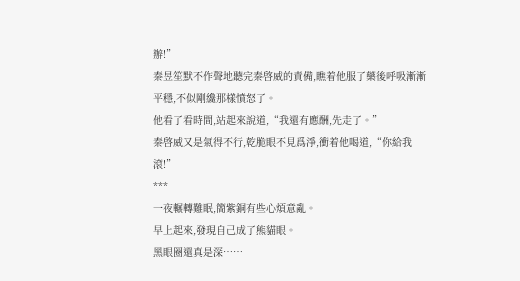辦!”
秦昱笙默不作聲地聽完秦啓威的責備,瞧着他服了藥後呼吸漸漸平穩,不似剛纔那樣憤怒了。
他看了看時間,站起來說道,“我還有應酬,先走了。”
秦啓威又是氣得不行,乾脆眼不見爲淨,衝着他喝道,“你給我滾!”
***
一夜輾轉難眠,簡紫銅有些心煩意亂。
早上起來,發現自己成了熊貓眼。
黑眼圈還真是深……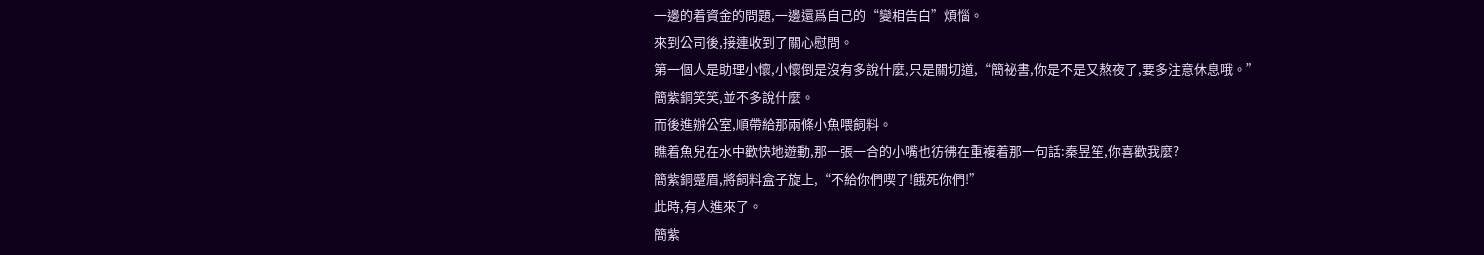一邊的着資金的問題,一邊還爲自己的“變相告白”煩惱。
來到公司後,接連收到了關心慰問。
第一個人是助理小懷,小懷倒是沒有多說什麼,只是關切道,“簡祕書,你是不是又熬夜了,要多注意休息哦。”
簡紫銅笑笑,並不多說什麼。
而後進辦公室,順帶給那兩條小魚喂飼料。
瞧着魚兒在水中歡快地遊動,那一張一合的小嘴也彷彿在重複着那一句話:秦昱笙,你喜歡我麼?
簡紫銅蹙眉,將飼料盒子旋上,“不給你們喫了!餓死你們!”
此時,有人進來了。
簡紫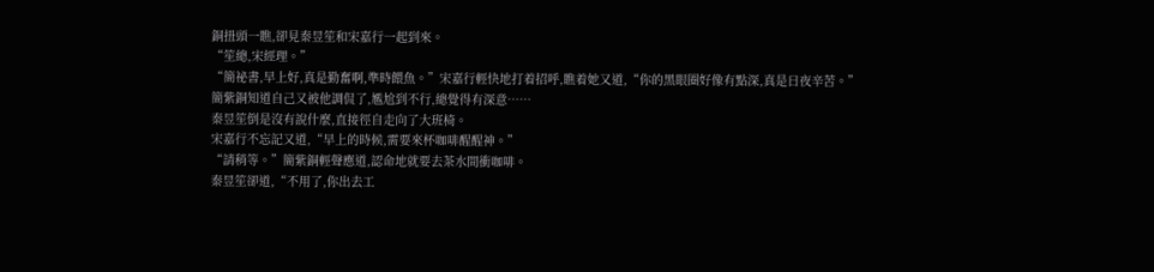銅扭頭一瞧,卻見秦昱笙和宋嘉行一起到來。
“笙總,宋經理。”
“簡祕書,早上好,真是勤奮啊,準時餵魚。”宋嘉行輕快地打着招呼,瞧着她又道,“你的黑眼圈好像有點深,真是日夜辛苦。”
簡紫銅知道自己又被他調侃了,尷尬到不行,總覺得有深意……
秦昱笙倒是沒有說什麼,直接徑自走向了大班椅。
宋嘉行不忘記又道,“早上的時候,需要來杯咖啡醒醒神。”
“請稍等。”簡紫銅輕聲應道,認命地就要去茶水間衝咖啡。
秦昱笙卻道,“不用了,你出去工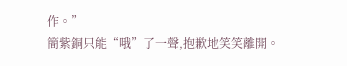作。”
簡紫銅只能“哦”了一聲,抱歉地笑笑離開。